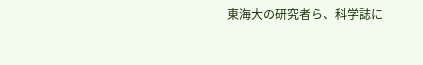東海大の研究者ら、科学誌に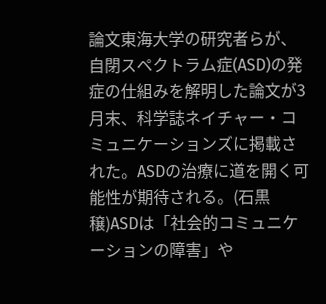論文東海大学の研究者らが、自閉スペクトラム症(ASD)の発症の仕組みを解明した論文が3月末、科学誌ネイチャー・コミュニケーションズに掲載された。ASDの治療に道を開く可能性が期待される。(石黒穣)ASDは「社会的コミュニケーションの障害」や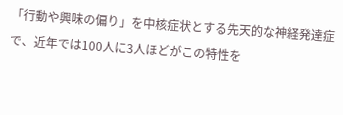「行動や興味の偏り」を中核症状とする先天的な神経発達症で、近年では100人に3人ほどがこの特性を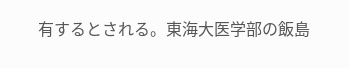有するとされる。東海大医学部の飯島